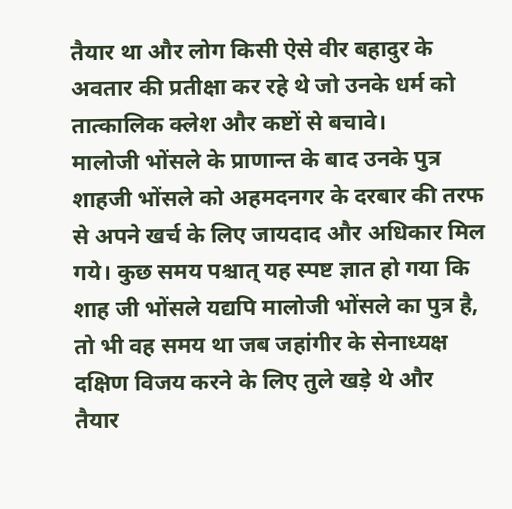तैयार था और लोग किसी ऐसे वीर बहादुर के अवतार की प्रतीक्षा कर रहे थे जो उनके धर्म को तात्कालिक क्लेश और कष्टों से बचावे।
मालोजी भोंसले के प्राणान्त के बाद उनके पुत्र शाहजी भोंसले को अहमदनगर के दरबार की तरफ से अपने खर्च के लिए जायदाद और अधिकार मिल गये। कुछ समय पश्चात् यह स्पष्ट ज्ञात हो गया कि शाह जी भोंसले यद्यपि मालोजी भोंसले का पुत्र है, तो भी वह समय था जब जहांगीर के सेनाध्यक्ष दक्षिण विजय करने के लिए तुले खड़े थे और
तैयार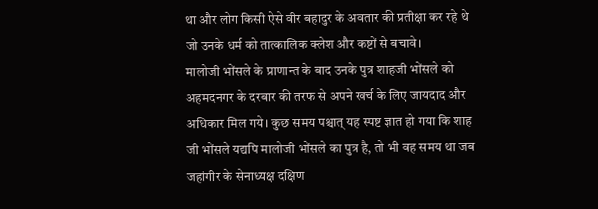था और लोग किसी ऐसे वीर बहादुर के अवतार की प्रतीक्षा कर रहे थे जो उनके धर्म को तात्कालिक क्लेश और कष्टों से बचावे।
मालोजी भोंसले के प्राणान्त के बाद उनके पुत्र शाहजी भोंसले को अहमदनगर के दरबार की तरफ से अपने खर्च के लिए जायदाद और अधिकार मिल गये। कुछ समय पश्चात् यह स्पष्ट ज्ञात हो गया कि शाह जी भोंसले यद्यपि मालोजी भोंसले का पुत्र है, तो भी वह समय था जब जहांगीर के सेनाध्यक्ष दक्षिण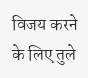विजय करने के लिए तुले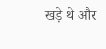खड़े थे और